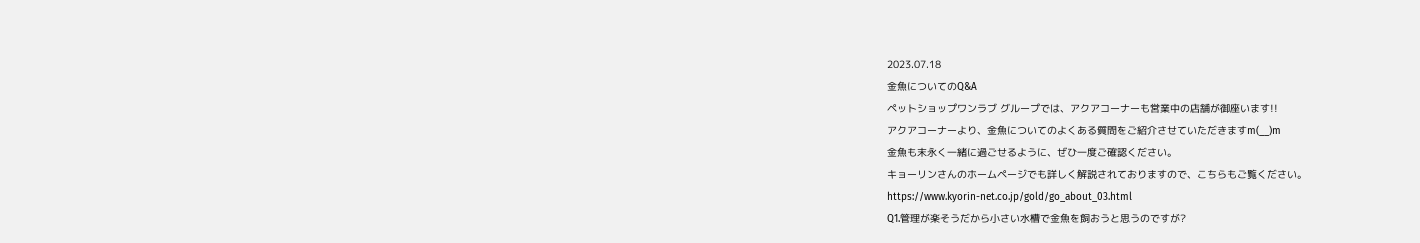2023.07.18
金魚についてのQ&A
ペットショップワンラブ グループでは、アクアコーナーも営業中の店舗が御座います!!
アクアコーナーより、金魚についてのよくある質問をご紹介させていただきますm(__)m
金魚も末永く一緒に過ごせるように、ぜひ一度ご確認ください。
キョーリンさんのホームページでも詳しく解説されておりますので、こちらもご覧ください。
https://www.kyorin-net.co.jp/gold/go_about_03.html
Q1.管理が楽そうだから小さい水槽で金魚を飼おうと思うのですが?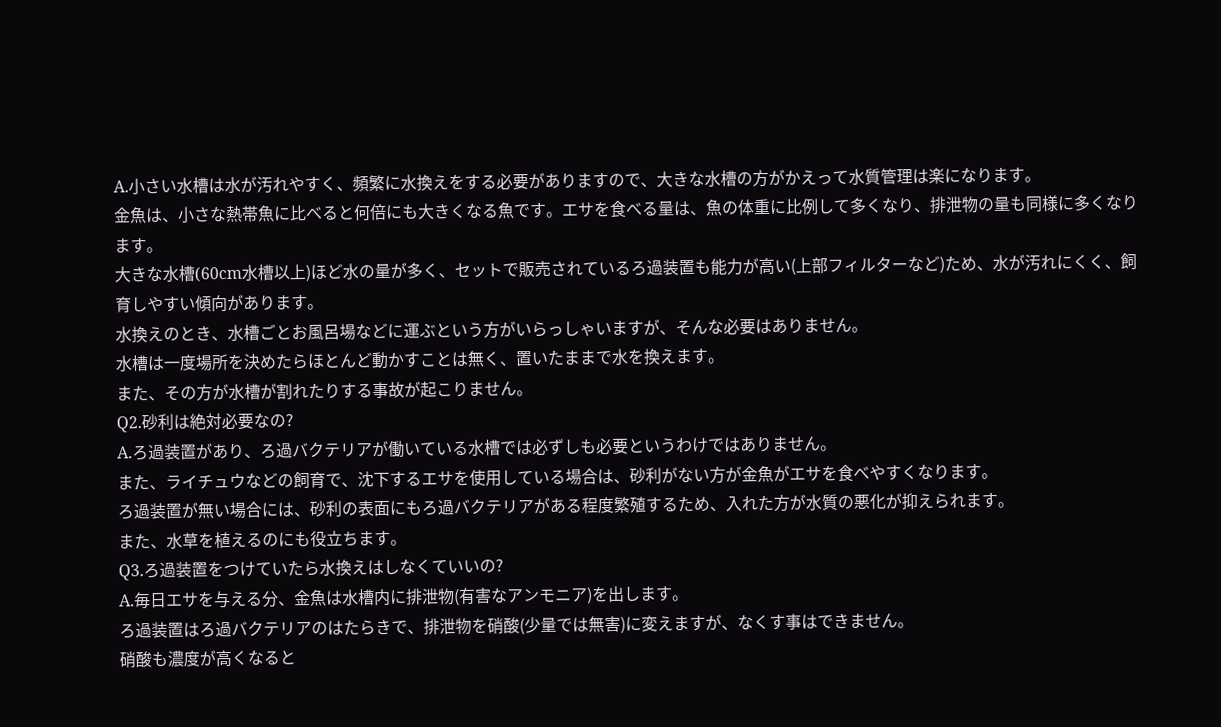A.小さい水槽は水が汚れやすく、頻繁に水換えをする必要がありますので、大きな水槽の方がかえって水質管理は楽になります。
金魚は、小さな熱帯魚に比べると何倍にも大きくなる魚です。エサを食べる量は、魚の体重に比例して多くなり、排泄物の量も同様に多くなります。
大きな水槽(60cm水槽以上)ほど水の量が多く、セットで販売されているろ過装置も能力が高い(上部フィルターなど)ため、水が汚れにくく、飼育しやすい傾向があります。
水換えのとき、水槽ごとお風呂場などに運ぶという方がいらっしゃいますが、そんな必要はありません。
水槽は一度場所を決めたらほとんど動かすことは無く、置いたままで水を換えます。
また、その方が水槽が割れたりする事故が起こりません。
Q2.砂利は絶対必要なの?
A.ろ過装置があり、ろ過バクテリアが働いている水槽では必ずしも必要というわけではありません。
また、ライチュウなどの飼育で、沈下するエサを使用している場合は、砂利がない方が金魚がエサを食べやすくなります。
ろ過装置が無い場合には、砂利の表面にもろ過バクテリアがある程度繁殖するため、入れた方が水質の悪化が抑えられます。
また、水草を植えるのにも役立ちます。
Q3.ろ過装置をつけていたら水換えはしなくていいの?
A.毎日エサを与える分、金魚は水槽内に排泄物(有害なアンモニア)を出します。
ろ過装置はろ過バクテリアのはたらきで、排泄物を硝酸(少量では無害)に変えますが、なくす事はできません。
硝酸も濃度が高くなると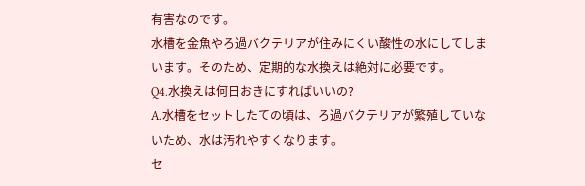有害なのです。
水槽を金魚やろ過バクテリアが住みにくい酸性の水にしてしまいます。そのため、定期的な水換えは絶対に必要です。
Q4.水換えは何日おきにすればいいの?
A.水槽をセットしたての頃は、ろ過バクテリアが繁殖していないため、水は汚れやすくなります。
セ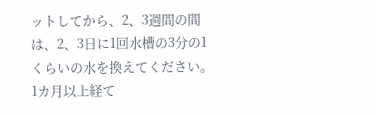ットしてから、2、3週間の間は、2、3日に1回水槽の3分の1くらいの水を換えてください。
1カ月以上経て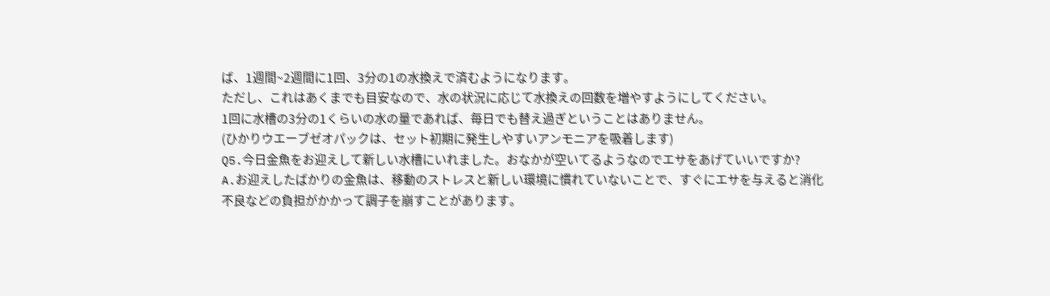ば、1週間~2週間に1回、3分の1の水換えで済むようになります。
ただし、これはあくまでも目安なので、水の状況に応じて水換えの回数を増やすようにしてください。
1回に水槽の3分の1くらいの水の量であれば、毎日でも替え過ぎということはありません。
(ひかりウエーブゼオパックは、セット初期に発生しやすいアンモニアを吸着します)
Q5.今日金魚をお迎えして新しい水槽にいれました。おなかが空いてるようなのでエサをあげていいですか?
A.お迎えしたばかりの金魚は、移動のストレスと新しい環境に慣れていないことで、すぐにエサを与えると消化不良などの負担がかかって調子を崩すことがあります。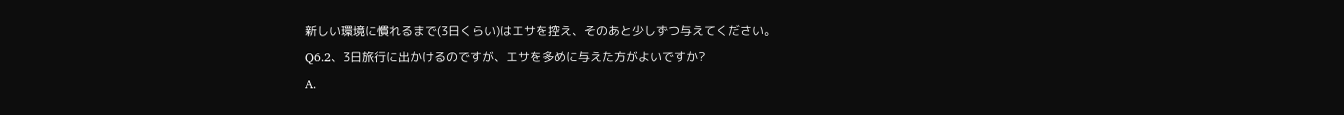新しい環境に慣れるまで(3日くらい)はエサを控え、そのあと少しずつ与えてください。
Q6.2、3日旅行に出かけるのですが、エサを多めに与えた方がよいですか?
A.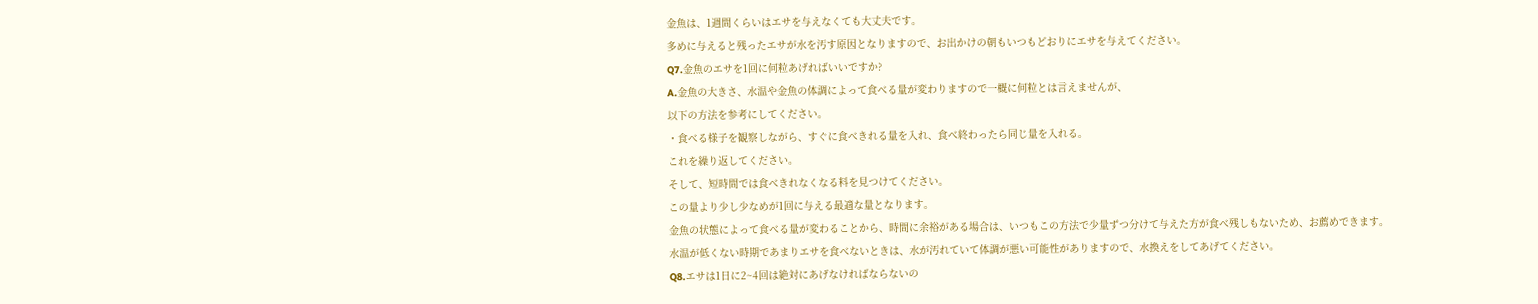金魚は、1週間くらいはエサを与えなくても大丈夫です。
多めに与えると残ったエサが水を汚す原因となりますので、お出かけの朝もいつもどおりにエサを与えてください。
Q7.金魚のエサを1回に何粒あげればいいですか?
A.金魚の大きさ、水温や金魚の体調によって食べる量が変わりますので一概に何粒とは言えませんが、
以下の方法を参考にしてください。
・食べる様子を観察しながら、すぐに食べきれる量を入れ、食べ終わったら同じ量を入れる。
これを繰り返してください。
そして、短時間では食べきれなくなる料を見つけてください。
この量より少し少なめが1回に与える最適な量となります。
金魚の状態によって食べる量が変わることから、時間に余裕がある場合は、いつもこの方法で少量ずつ分けて与えた方が食べ残しもないため、お薦めできます。
水温が低くない時期であまりエサを食べないときは、水が汚れていて体調が悪い可能性がありますので、水換えをしてあげてください。
Q8.エサは1日に2~4回は絶対にあげなければならないの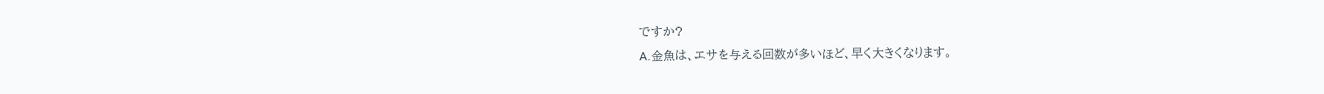ですか?
A.金魚は、エサを与える回数が多いほど、早く大きくなります。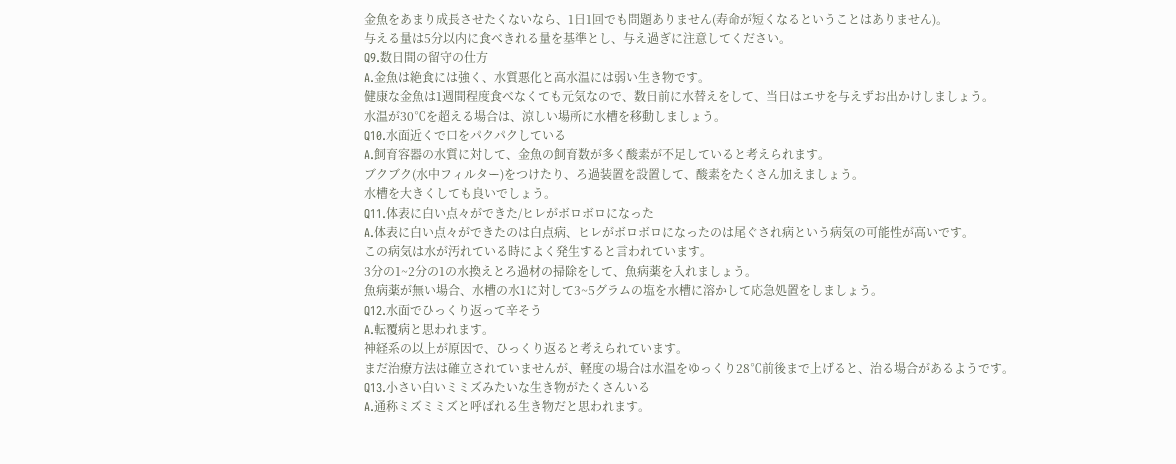金魚をあまり成長させたくないなら、1日1回でも問題ありません(寿命が短くなるということはありません)。
与える量は5分以内に食べきれる量を基準とし、与え過ぎに注意してください。
Q9.数日間の留守の仕方
A.金魚は絶食には強く、水質悪化と高水温には弱い生き物です。
健康な金魚は1週間程度食べなくても元気なので、数日前に水替えをして、当日はエサを与えずお出かけしましょう。
水温が30℃を超える場合は、涼しい場所に水槽を移動しましょう。
Q10.水面近くで口をパクパクしている
A.飼育容器の水質に対して、金魚の飼育数が多く酸素が不足していると考えられます。
ブクブク(水中フィルター)をつけたり、ろ過装置を設置して、酸素をたくさん加えましょう。
水槽を大きくしても良いでしょう。
Q11.体表に白い点々ができた/ヒレがボロボロになった
A.体表に白い点々ができたのは白点病、ヒレがボロボロになったのは尾ぐされ病という病気の可能性が高いです。
この病気は水が汚れている時によく発生すると言われています。
3分の1~2分の1の水換えとろ過材の掃除をして、魚病薬を入れましょう。
魚病薬が無い場合、水槽の水1に対して3~5グラムの塩を水槽に溶かして応急処置をしましょう。
Q12.水面でひっくり返って辛そう
A.転覆病と思われます。
神経系の以上が原因で、ひっくり返ると考えられています。
まだ治療方法は確立されていませんが、軽度の場合は水温をゆっくり28℃前後まで上げると、治る場合があるようです。
Q13.小さい白いミミズみたいな生き物がたくさんいる
A.通称ミズミミズと呼ばれる生き物だと思われます。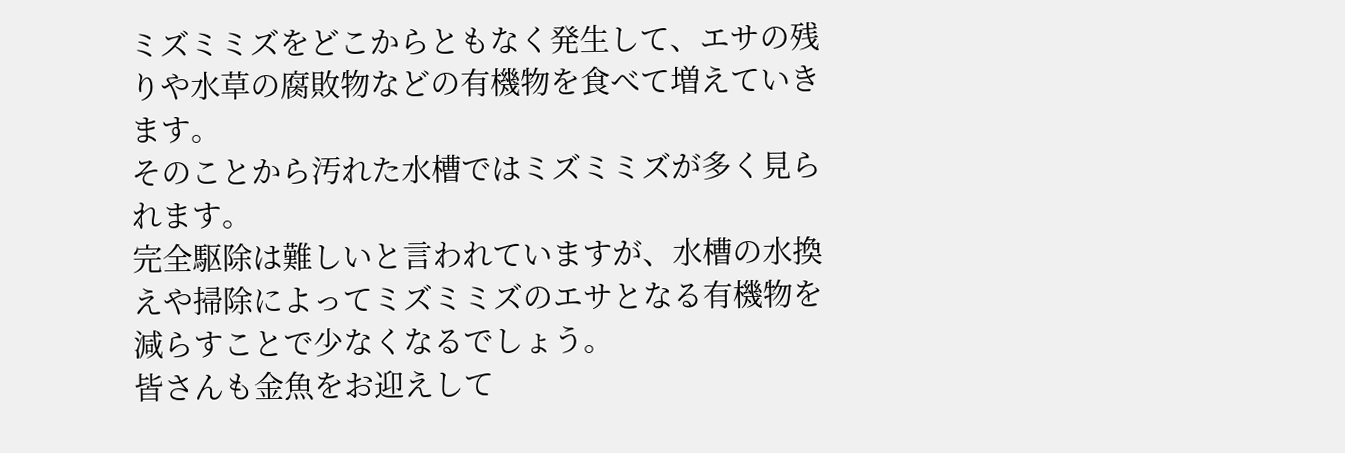ミズミミズをどこからともなく発生して、エサの残りや水草の腐敗物などの有機物を食べて増えていきます。
そのことから汚れた水槽ではミズミミズが多く見られます。
完全駆除は難しいと言われていますが、水槽の水換えや掃除によってミズミミズのエサとなる有機物を減らすことで少なくなるでしょう。
皆さんも金魚をお迎えして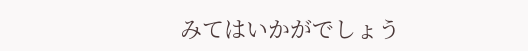みてはいかがでしょう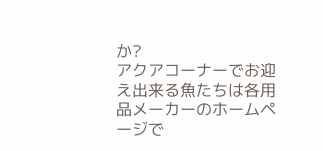か?
アクアコーナーでお迎え出来る魚たちは各用品メーカーのホームページで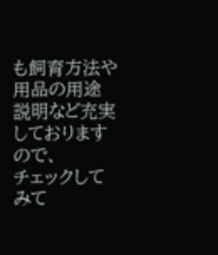も飼育方法や用品の用途説明など充実しておりますので、
チェックしてみて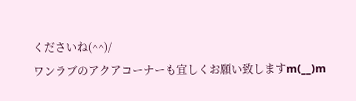くださいね(^^)/
ワンラブのアクアコーナーも宜しくお願い致しますm(__)m